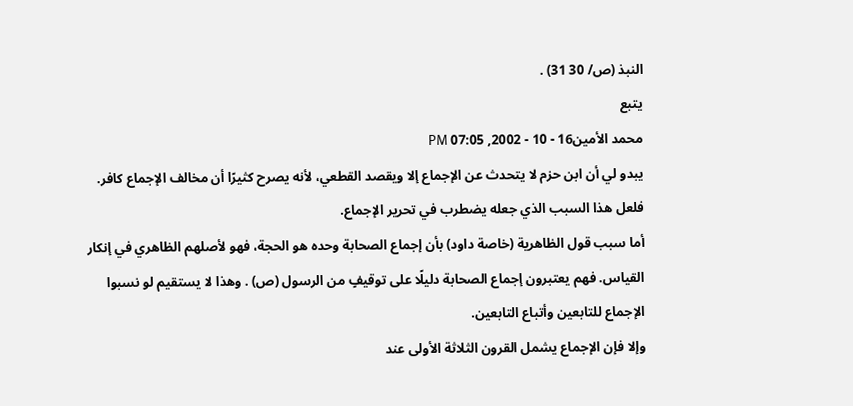النبذ (ص/ 30 31) .
يتبع
محمد الأمين16 - 10 - 2002, 07:05 PM
يبدو لي أن ابن حزم لا يتحدث عن الإجماع إلا ويقصد القطعي، لأنه يصرح كثيرًا أن مخالف الإجماع كافر. فلعل هذا السبب الذي جعله يضطرب في تحرير الإجماع.
أما سبب قول الظاهرية (خاصة داود) بأن إجماع الصحابة وحده هو الحجة، فهو لأصلهم الظاهري في إنكار القياس. فهم يعتبرون إجماع الصحابة دليلًا على توقيفٍ من الرسول (ص) . وهذا لا يستقيم لو نسبوا الإجماع للتابعين وأتباع التابعين.
وإلا فإن الإجماع يشمل القرون الثلاثة الأولى عند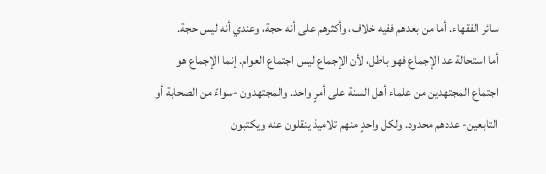سائر الفقهاء. أما من بعدهم ففيه خلاف، وأكثرهم على أنه حجة، وعندي أنه ليس حجة.
أما استحالة عد الإجماع فهو باطل، لأن الإجماع ليس اجتماع العوام. إنما الإجماع هو اجتماع المجتهدين من علماء أهل السنة على أمرٍ واحد. والمجتهدون -سواءً من الصحابة أو التابعين- عددهم محدود. ولكل واحدٍ منهم تلاميذ ينقلون عنه ويكتبون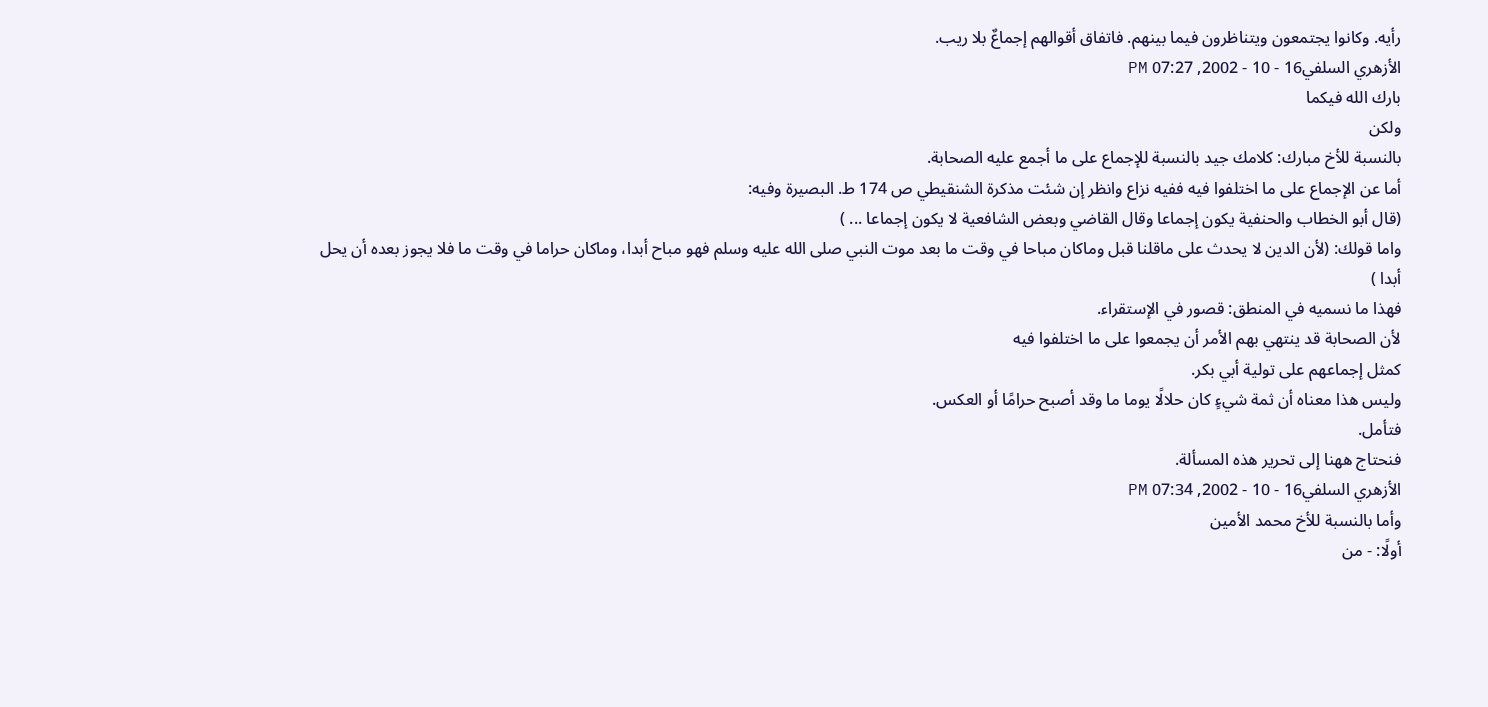رأيه. وكانوا يجتمعون ويتناظرون فيما بينهم. فاتفاق أقوالهم إجماعٌ بلا ريب.
الأزهري السلفي16 - 10 - 2002, 07:27 PM
بارك الله فيكما
ولكن
بالنسبة للأخ مبارك: كلامك جيد بالنسبة للإجماع على ما أجمع عليه الصحابة.
أما عن الإجماع على ما اختلفوا فيه ففيه نزاع وانظر إن شئت مذكرة الشنقيطي ص 174 ط. البصيرة وفيه:
(قال أبو الخطاب والحنفية يكون إجماعا وقال القاضي وبعض الشافعية لا يكون إجماعا ... )
واما قولك: (لأن الدين لا يحدث على ماقلنا قبل وماكان مباحا في وقت ما بعد موت النبي صلى الله عليه وسلم فهو مباح أبدا، وماكان حراما في وقت ما فلا يجوز بعده أن يحل أبدا )
فهذا ما نسميه في المنطق: قصور في الإستقراء.
لأن الصحابة قد ينتهي بهم الأمر أن يجمعوا على ما اختلفوا فيه
كمثل إجماعهم على تولية أبي بكر.
وليس هذا معناه أن ثمة شيءٍ كان حلالًا يوما ما وقد أصبح حرامًا أو العكس.
فتأمل.
فنحتاج ههنا إلى تحرير هذه المسألة.
الأزهري السلفي16 - 10 - 2002, 07:34 PM
وأما بالنسبة للأخ محمد الأمين
أولًا: - من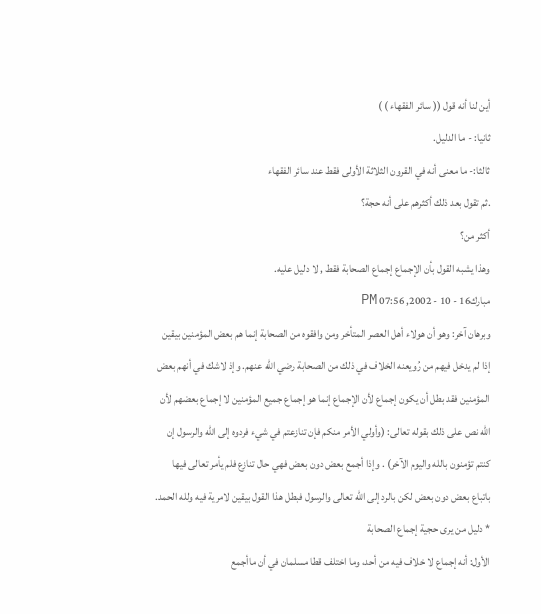أين لنا أنه قول (( سائر الفقهاء ) )
ثانيا: - ما الدليل.
ثالثا:- ما معنى أنه في القرون الثلاثة الأولى فقط عند سائر الفقهاء
.ثم تقول بعد ذلك أكثرهم على أنه حجة؟
أكثر من؟
وهذا يشبه القول بأن الإجماع إجماع الصحابة فقط , لا دليل عليه.
مبارك16 - 10 - 2002, 07:56 PM
وبرهان آخر: وهو أن هولاء أهل العصر المتأخر ومن وافقوه من الصحابة إنما هم بعض المؤمنين بيقين إذا لم يدخل فيهم من رُويعنه الخلاف في ذلك من الصحابة رضي الله عنهم. وإذ لاشك في أنهم بعض
المؤمنين فقد بطل أن يكون إجماع لأن الإجماع إنما هو إجماع جميع المؤمنين لا إجماع بعضهم لأن الله نص على ذلك بقوله تعالى: (وأولي الأمر منكم فإن تنازعتم في شيء فردوه إلى الله والرسول إن كنتم تؤمنون بالله واليوم الآخر) . وإذا أجمع بعض دون بعض فهي حال تنازع فلم يأمر تعالى فيها باتباع بعض دون بعض لكن بالرد إلى الله تعالى والرسول فبطل هذا القول بيقين لامرية فيه ولله الحمد.
* دليل من يرى حجية إجماع الصحابة
الأول: أنه إجماع لا خلاف فيه من أحد، وما اختلف قطا مسلمان في أن ماأجمع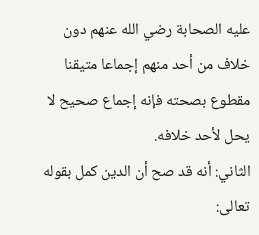عليه الصحابة رضي الله عنهم دون خلاف من أحد منهم إجماعا متيقنا مقطوع بصحته فإنه إجماع صحيح لا يحل لأحد خلافه.
الثاني: أنه قد صح أن الدين كمل بقوله تعالى: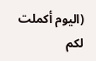(اليوم أكملت لكم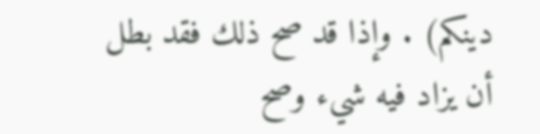دينكم) . وإذا قد صح ذلك فقد بطل أن يزاد فيه شيء وصح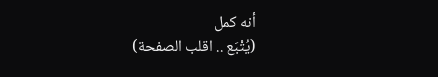أنه كمل
(يُتْبَع .. اقلب الصفحة)